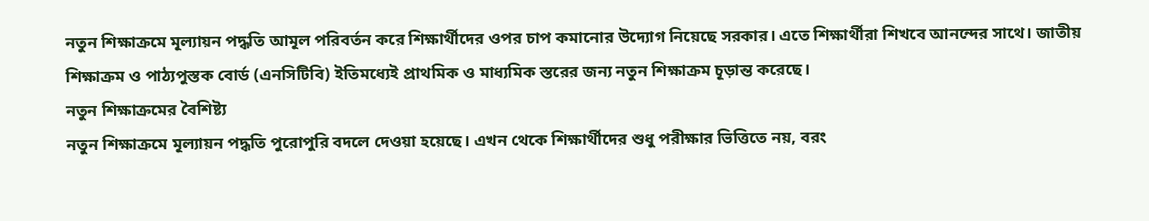নতুন শিক্ষাক্রমে মূল্যায়ন পদ্ধতি আমূল পরিবর্তন করে শিক্ষার্থীদের ওপর চাপ কমানোর উদ্যোগ নিয়েছে সরকার। এতে শিক্ষার্থীরা শিখবে আনন্দের সাথে। জাতীয় শিক্ষাক্রম ও পাঠ্যপুস্তক বোর্ড (এনসিটিবি) ইতিমধ্যেই প্রাথমিক ও মাধ্যমিক স্তরের জন্য নতুন শিক্ষাক্রম চূড়ান্ত করেছে।
নতুন শিক্ষাক্রমের বৈশিষ্ট্য
নতুন শিক্ষাক্রমে মূল্যায়ন পদ্ধতি পুরোপুরি বদলে দেওয়া হয়েছে। এখন থেকে শিক্ষার্থীদের শুধু পরীক্ষার ভিত্তিতে নয়, বরং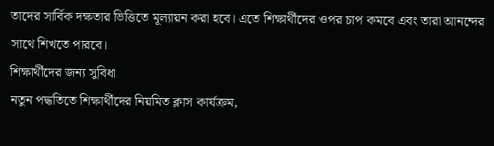তাদের সার্বিক দক্ষতার ভিত্তিতে মূল্যায়ন করা হবে। এতে শিক্ষার্থীদের ওপর চাপ কমবে এবং তারা আনন্দের সাথে শিখতে পারবে।
শিক্ষার্থীদের জন্য সুবিধা
নতুন পদ্ধতিতে শিক্ষার্থীদের নিয়মিত ক্লাস কার্যক্রম,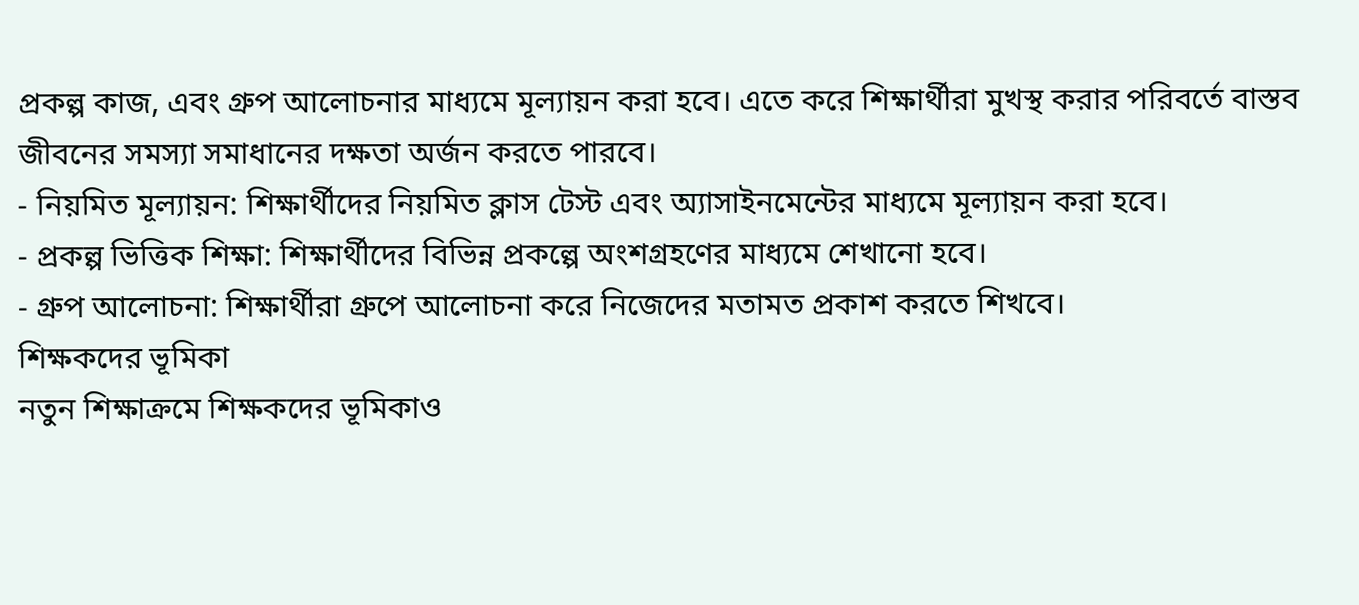প্রকল্প কাজ, এবং গ্রুপ আলোচনার মাধ্যমে মূল্যায়ন করা হবে। এতে করে শিক্ষার্থীরা মুখস্থ করার পরিবর্তে বাস্তব জীবনের সমস্যা সমাধানের দক্ষতা অর্জন করতে পারবে।
- নিয়মিত মূল্যায়ন: শিক্ষার্থীদের নিয়মিত ক্লাস টেস্ট এবং অ্যাসাইনমেন্টের মাধ্যমে মূল্যায়ন করা হবে।
- প্রকল্প ভিত্তিক শিক্ষা: শিক্ষার্থীদের বিভিন্ন প্রকল্পে অংশগ্রহণের মাধ্যমে শেখানো হবে।
- গ্রুপ আলোচনা: শিক্ষার্থীরা গ্রুপে আলোচনা করে নিজেদের মতামত প্রকাশ করতে শিখবে।
শিক্ষকদের ভূমিকা
নতুন শিক্ষাক্রমে শিক্ষকদের ভূমিকাও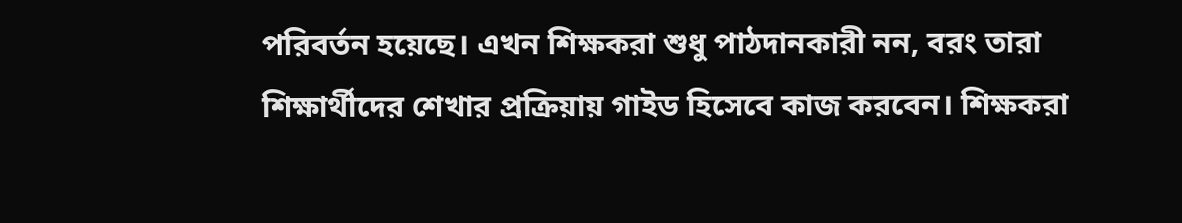পরিবর্তন হয়েছে। এখন শিক্ষকরা শুধু পাঠদানকারী নন, বরং তারা শিক্ষার্থীদের শেখার প্রক্রিয়ায় গাইড হিসেবে কাজ করবেন। শিক্ষকরা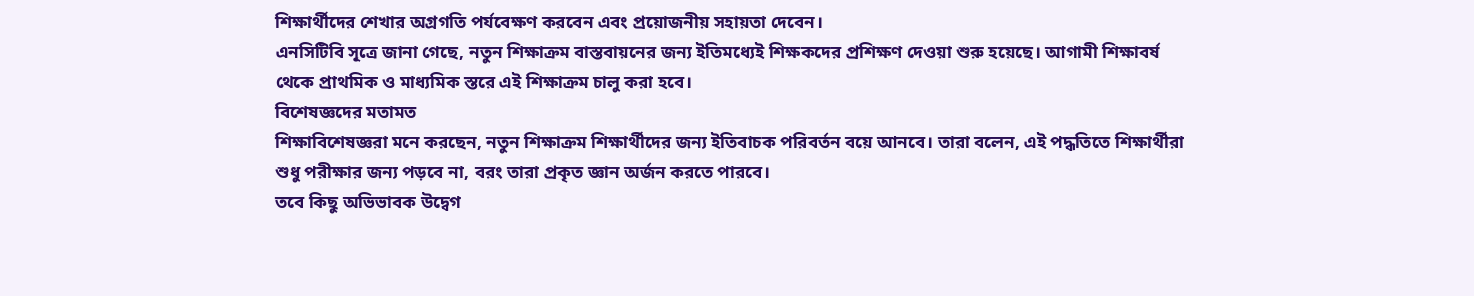শিক্ষার্থীদের শেখার অগ্রগতি পর্যবেক্ষণ করবেন এবং প্রয়োজনীয় সহায়তা দেবেন।
এনসিটিবি সূত্রে জানা গেছে, নতুন শিক্ষাক্রম বাস্তবায়নের জন্য ইতিমধ্যেই শিক্ষকদের প্রশিক্ষণ দেওয়া শুরু হয়েছে। আগামী শিক্ষাবর্ষ থেকে প্রাথমিক ও মাধ্যমিক স্তরে এই শিক্ষাক্রম চালু করা হবে।
বিশেষজ্ঞদের মতামত
শিক্ষাবিশেষজ্ঞরা মনে করছেন, নতুন শিক্ষাক্রম শিক্ষার্থীদের জন্য ইতিবাচক পরিবর্তন বয়ে আনবে। তারা বলেন, এই পদ্ধতিতে শিক্ষার্থীরা শুধু পরীক্ষার জন্য পড়বে না, বরং তারা প্রকৃত জ্ঞান অর্জন করতে পারবে।
তবে কিছু অভিভাবক উদ্বেগ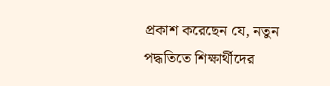প্রকাশ করেছেন যে, নতুন পদ্ধতিতে শিক্ষার্থীদের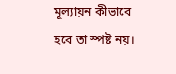মূল্যায়ন কীভাবে হবে তা স্পষ্ট নয়।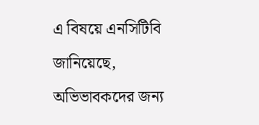এ বিষয়ে এনসিটিবি জানিয়েছে, অভিভাবকদের জন্য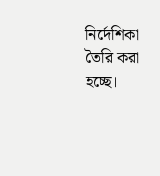নির্দেশিকা তৈরি করা হচ্ছে।